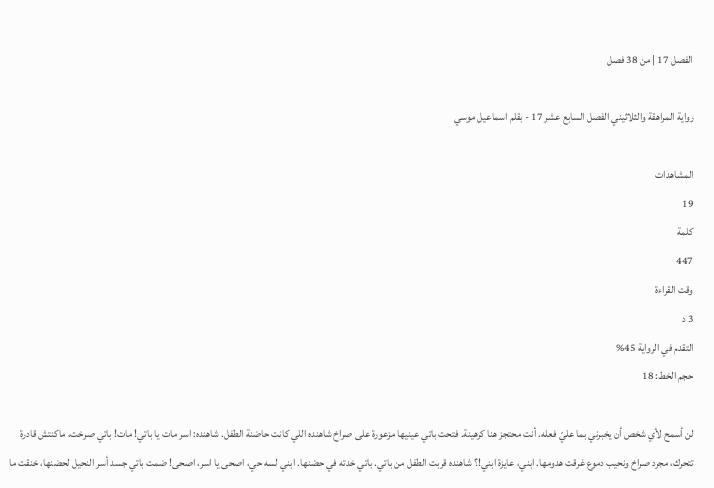الفصل 17 | من 38 فصل

رواية المراهقة والثلاثيني الفصل السابع عشر 17 - بقلم اسماعيل موسي

المشاهدات
19
كلمة
447
وقت القراءة
3 د
التقدم في الرواية 45%
حجم الخط: 18

لن أسمح لأي شخص أن يخبرني بما عليّ فعله. أنت محتجز هنا كرهينة. فتحت باتي عينيها مزعورة على صراخ شاهنده اللي كانت حاضنة الطفل. شاهنده: اسر مات يا باتي! مات! باتي صرخت، ماكنتش قادرة تتحرك، مجرد صراخ ونحيب دموع غرقت هدومها. ابني، عايزة ابني!؟ شاهنده قربت الطفل من باتي. باتي خدته في حضنها. ابني لسه حي، اصحى يا اسر، اصحى! ضمت باتي جسد أسر النحيل لحضنها، خنقت ما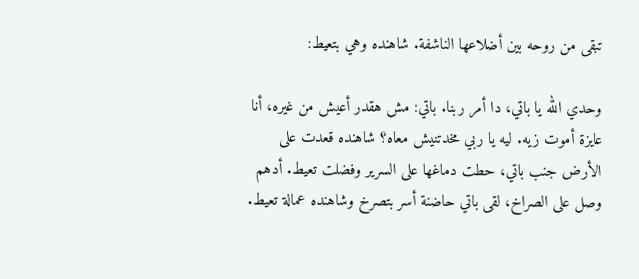تبقى من روحه بين أضلاعها الناشفة. شاهنده وهي بتعيط:

وحدي الله يا باتي، دا أمر ربنا. باتي: مش هقدر أعيش من غيره، أنا عايزة أموت زيه. ليه يا ربي مخدتنيش معاه؟ شاهنده قعدت على الأرض جنب باتي، حطت دماغها على السرير وفضلت تعيط. أدهم وصل على الصراخ، لقى باتي حاضنة أسر بتصرخ وشاهنده عمالة تعيط.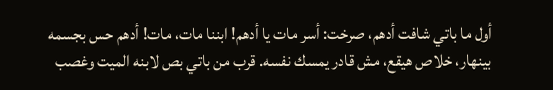أول ما باتي شافت أدهم، صرخت: أسر مات يا أدهم! ابننا مات، مات! أدهم حس بجسمه بينهار، خلاص هيقع، مش قادر يمسك نفسه. قرب من باتي بص لابنه الميت وغصب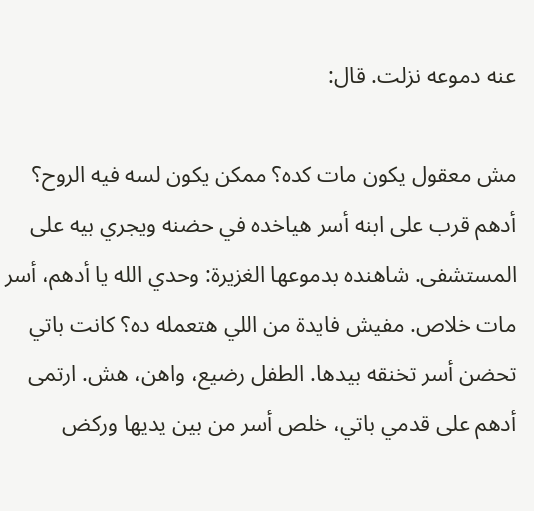عنه دموعه نزلت. قال:

مش معقول يكون مات كده؟ ممكن يكون لسه فيه الروح؟ أدهم قرب على ابنه أسر هياخده في حضنه ويجري بيه على المستشفى. شاهنده بدموعها الغزيرة: وحدي الله يا أدهم، أسر مات خلاص. مفيش فايدة من اللي هتعمله ده؟ كانت باتي تحضن أسر تخنقه بيدها. الطفل رضيع، واهن، هش. ارتمى أدهم على قدمي باتي، خلص أسر من بين يديها وركض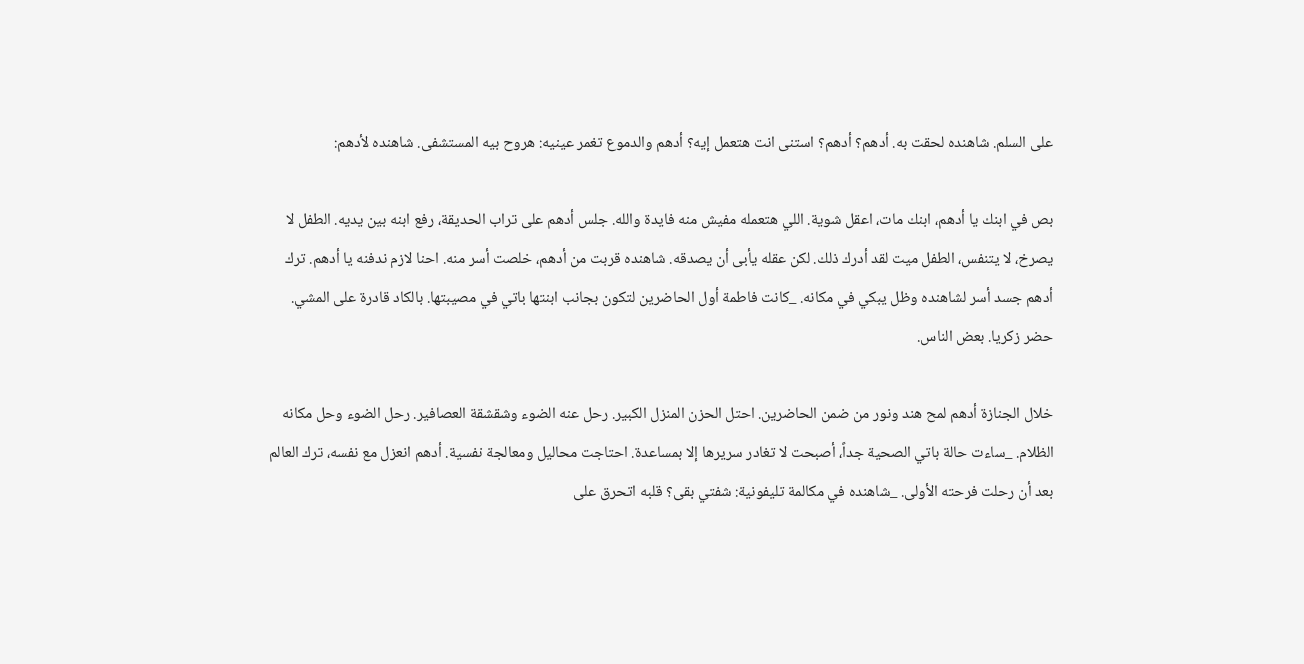على السلم. شاهنده لحقت به. أدهم؟ أدهم؟ استنى انت هتعمل إيه؟ أدهم والدموع تغمر عينيه: هروح بيه المستشفى. شاهنده لأدهم:

بص في ابنك يا أدهم، ابنك مات، اعقل شوية. اللي هتعمله مفيش منه فايدة والله. جلس أدهم على تراب الحديقة، رفع ابنه بين يديه. الطفل لا يصرخ، لا يتنفس، الطفل ميت لقد أدرك ذلك. لكن عقله يأبى أن يصدقه. شاهنده قربت من أدهم، خلصت أسر منه. احنا لازم ندفنه يا أدهم. ترك أدهم جسد أسر لشاهنده وظل يبكي في مكانه. _كانت فاطمة أول الحاضرين لتكون بجانب ابنتها باتي في مصيبتها. بالكاد قادرة على المشي. حضر زكريا. بعض الناس.

خلال الجنازة أدهم لمح هند ونور من ضمن الحاضرين. احتل الحزن المنزل الكبير. رحل عنه الضوء وشقشقة العصافير. رحل الضوء وحل مكانه الظلام. _ساءت حالة باتي الصحية جداً، أصبحت لا تغادر سريرها إلا بمساعدة. احتاجت محاليل ومعالجة نفسية. أدهم انعزل مع نفسه، ترك العالم بعد أن رحلت فرحته الأولى. _شاهنده في مكالمة تليفونية: شفتي بقى؟ قلبه اتحرق على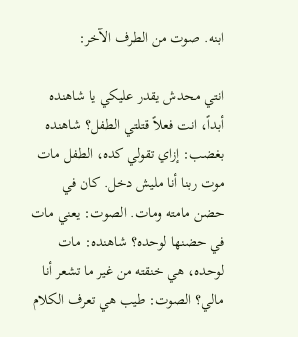ابنه. صوت من الطرف الآخر:

انتي محدش يقدر عليكي يا شاهنده أبداً، انت فعلاً قتلتي الطفل؟ شاهنده بغضب: إزاي تقولي كده، الطفل مات موت ربنا أنا مليش دخل. كان في حضن مامته ومات. الصوت: يعني مات في حضنها لوحده؟ شاهنده: مات لوحده، هي خنقته من غير ما تشعر أنا مالي؟ الصوت: طيب هي تعرف الكلام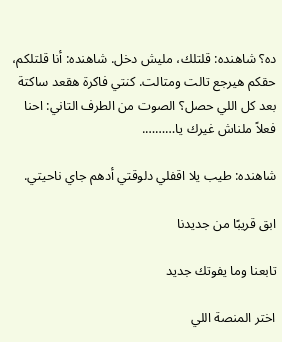ده؟ شاهنده: قلتلك، مليش دخل. شاهنده: أنا قلتلكم، حقكم هيرجع تالت ومتالت. كنتي فاكرة هقعد ساكتة بعد كل اللي حصل؟ الصوت من الطرف التاني: احنا فعلاً ملناش غيرك يا……….

شاهنده: طيب يلا اقفلي دلوقتي أدهم جاي ناحيتي.

ابق قريبًا من جديدنا

تابعنا وما يفوتك جديد

اختر المنصة اللي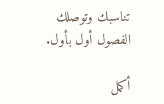تناسبك وتوصلك الفصول أول بأول.

أكمل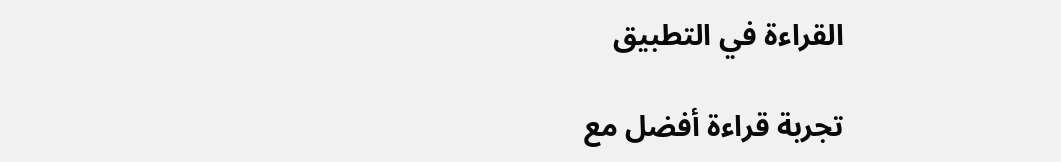القراءة في التطبيق

تجربة قراءة أفضل مع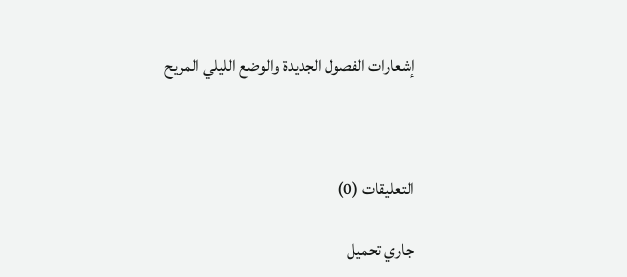إشعارات الفصول الجديدة والوضع الليلي المريح



التعليقات (0)

جاري تحميل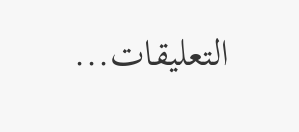التعليقات...